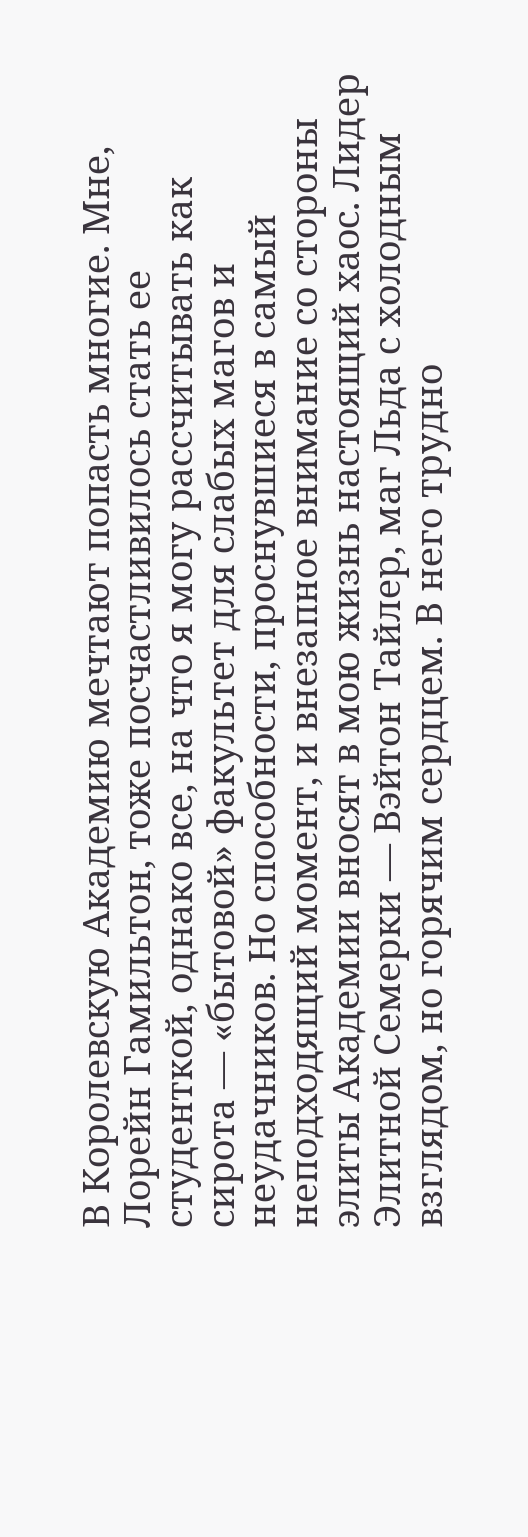В Королевскую Академию мечтают попасть многие. Мне, Лорейн Гамильтон, тоже посчастливилось стать ее студенткой, однако все, на что я могу рассчитывать как сирота — «бытовой» факультет для слабых магов и неудачников. Но способности, проснувшиеся в самый неподходящий момент, и внезапное внимание со стороны элиты Академии вносят в мою жизнь настоящий хаос. Лидер Элитной Семерки — Вэйтон Тайлер, маг Льда с холодным взглядом, но горячим сердцем. В него трудно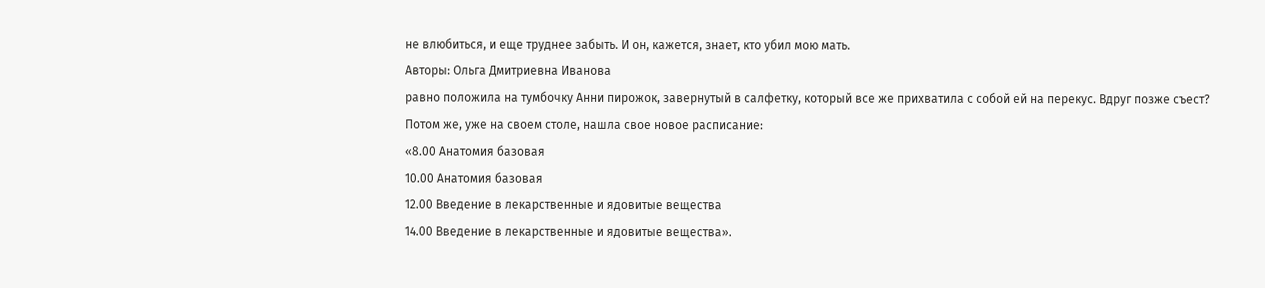не влюбиться, и еще труднее забыть. И он, кажется, знает, кто убил мою мать.
Авторы: Ольга Дмитриевна Иванова
равно положила на тумбочку Анни пирожок, завернутый в салфетку, который все же прихватила с собой ей на перекус. Вдруг позже съест?
Потом же, уже на своем столе, нашла свое новое расписание:
«8.00 Анатомия базовая
10.00 Анатомия базовая
12.00 Введение в лекарственные и ядовитые вещества
14.00 Введение в лекарственные и ядовитые вещества».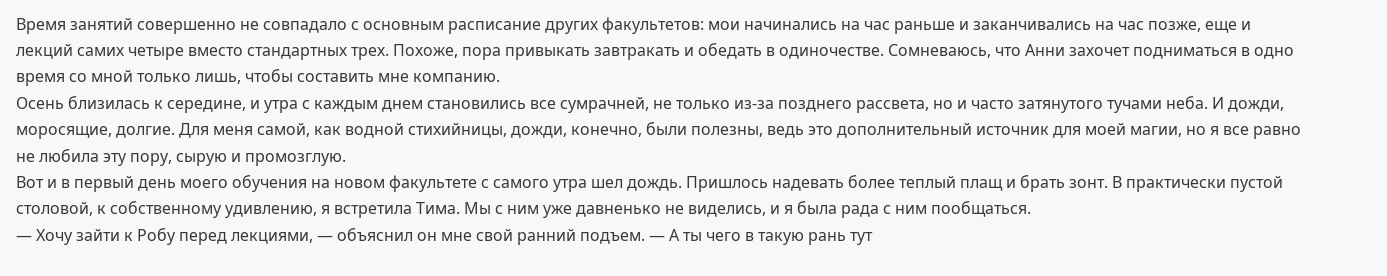Время занятий совершенно не совпадало с основным расписание других факультетов: мои начинались на час раньше и заканчивались на час позже, еще и лекций самих четыре вместо стандартных трех. Похоже, пора привыкать завтракать и обедать в одиночестве. Сомневаюсь, что Анни захочет подниматься в одно время со мной только лишь, чтобы составить мне компанию.
Осень близилась к середине, и утра с каждым днем становились все сумрачней, не только из-за позднего рассвета, но и часто затянутого тучами неба. И дожди, моросящие, долгие. Для меня самой, как водной стихийницы, дожди, конечно, были полезны, ведь это дополнительный источник для моей магии, но я все равно не любила эту пору, сырую и промозглую.
Вот и в первый день моего обучения на новом факультете с самого утра шел дождь. Пришлось надевать более теплый плащ и брать зонт. В практически пустой столовой, к собственному удивлению, я встретила Тима. Мы с ним уже давненько не виделись, и я была рада с ним пообщаться.
— Хочу зайти к Робу перед лекциями, — объяснил он мне свой ранний подъем. — А ты чего в такую рань тут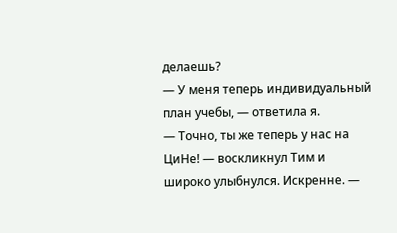делаешь?
— У меня теперь индивидуальный план учебы, — ответила я.
— Точно, ты же теперь у нас на ЦиНе! — воскликнул Тим и широко улыбнулся. Искренне. —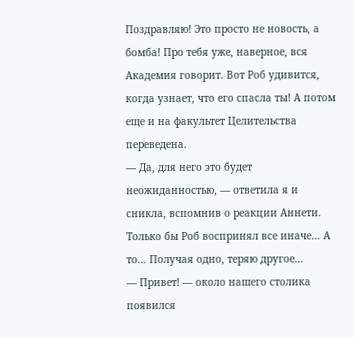Поздравляю! Это просто не новость, а бомба! Про тебя уже, наверное, вся Академия говорит. Вот Роб удивится, когда узнает, что его спасла ты! А потом еще и на факультет Целительства переведена.
— Да, для него это будет неожиданностью, — ответила я и сникла, вспомнив о реакции Аннети. Только бы Роб воспринял все иначе… А то… Получая одно, теряю другое…
— Привет! — около нашего столика появился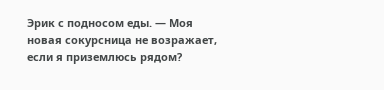Эрик с подносом еды. — Моя новая сокурсница не возражает, если я приземлюсь рядом?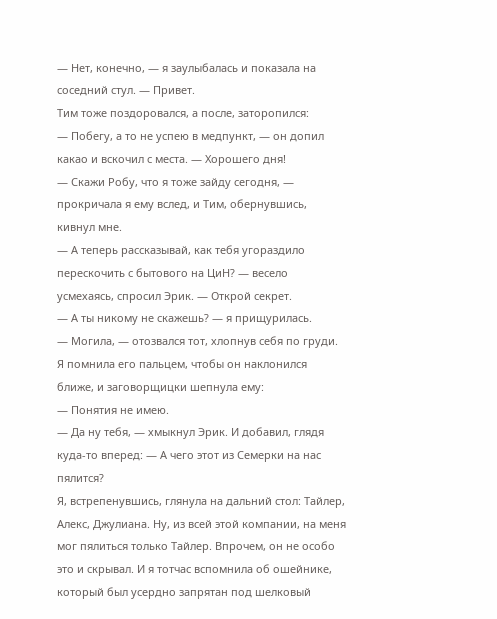— Нет, конечно, — я заулыбалась и показала на соседний стул. — Привет.
Тим тоже поздоровался, а после, заторопился:
— Побегу, а то не успею в медпункт, — он допил какао и вскочил с места. — Хорошего дня!
— Скажи Робу, что я тоже зайду сегодня, — прокричала я ему вслед, и Тим, обернувшись, кивнул мне.
— А теперь рассказывай, как тебя угораздило перескочить с бытового на ЦиН? — весело усмехаясь, спросил Эрик. — Открой секрет.
— А ты никому не скажешь? — я прищурилась.
— Могила, — отозвался тот, хлопнув себя по груди.
Я помнила его пальцем, чтобы он наклонился ближе, и заговорщицки шепнула ему:
— Понятия не имею.
— Да ну тебя, — хмыкнул Эрик. И добавил, глядя куда-то вперед: — А чего этот из Семерки на нас пялится?
Я, встрепенувшись, глянула на дальний стол: Тайлер, Алекс, Джулиана. Ну, из всей этой компании, на меня мог пялиться только Тайлер. Впрочем, он не особо это и скрывал. И я тотчас вспомнила об ошейнике, который был усердно запрятан под шелковый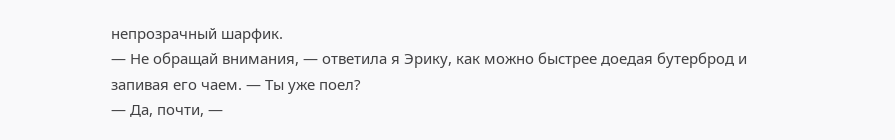непрозрачный шарфик.
— Не обращай внимания, — ответила я Эрику, как можно быстрее доедая бутерброд и запивая его чаем. — Ты уже поел?
— Да, почти, —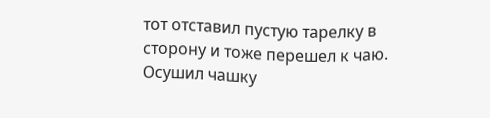тот отставил пустую тарелку в сторону и тоже перешел к чаю. Осушил чашку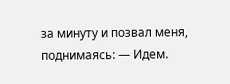за минуту и позвал меня, поднимаясь: — Идем.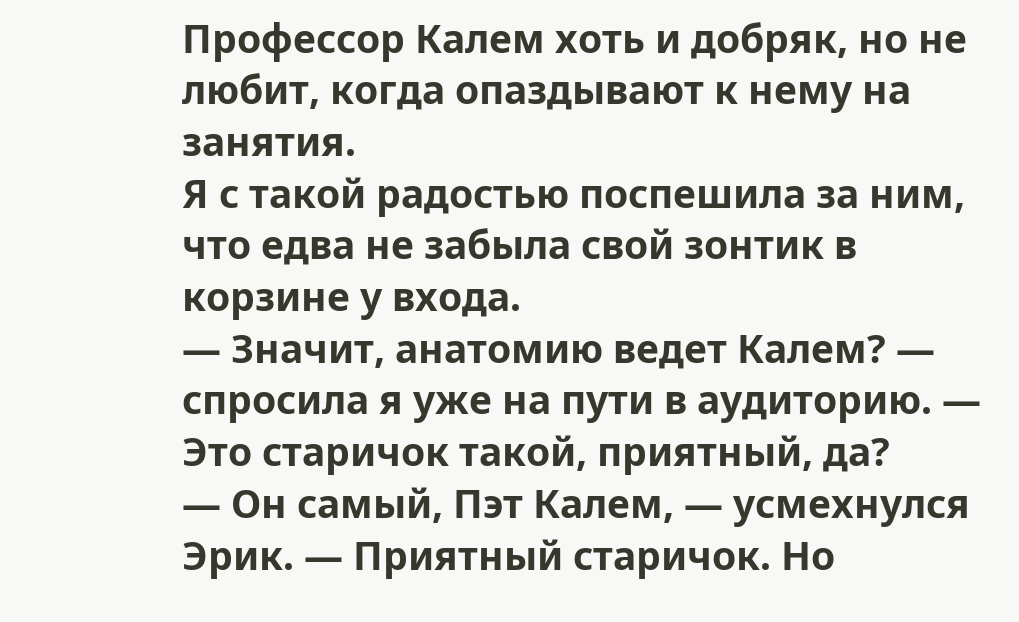Профессор Калем хоть и добряк, но не любит, когда опаздывают к нему на занятия.
Я с такой радостью поспешила за ним, что едва не забыла свой зонтик в корзине у входа.
— Значит, анатомию ведет Калем? — спросила я уже на пути в аудиторию. — Это старичок такой, приятный, да?
— Он самый, Пэт Калем, — усмехнулся Эрик. — Приятный старичок. Но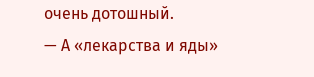очень дотошный.
— А «лекарства и яды»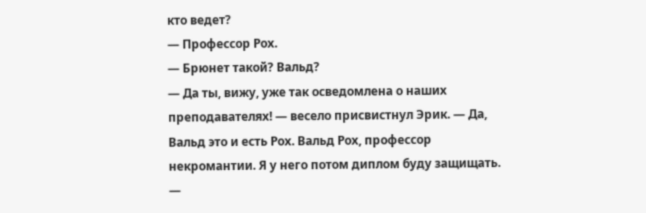кто ведет?
— Профессор Рох.
— Брюнет такой? Вальд?
— Да ты, вижу, уже так осведомлена о наших преподавателях! — весело присвистнул Эрик. — Да, Вальд это и есть Рох. Вальд Рох, профессор некромантии. Я у него потом диплом буду защищать.
—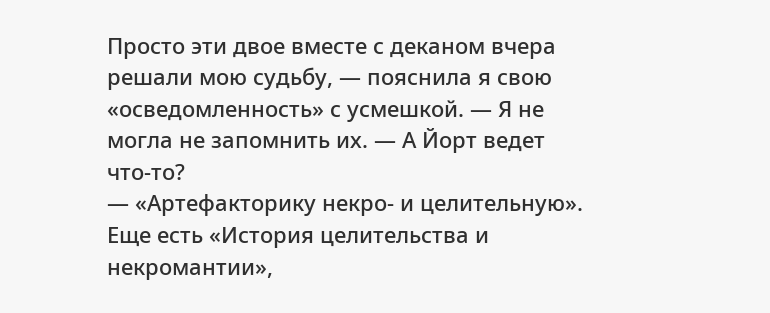Просто эти двое вместе с деканом вчера решали мою судьбу, — пояснила я свою «осведомленность» с усмешкой. — Я не могла не запомнить их. — А Йорт ведет что-то?
— «Артефакторику некро- и целительную». Еще есть «История целительства и некромантии»,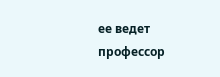ее ведет профессор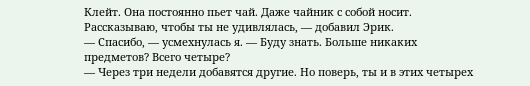Клейт. Она постоянно пьет чай. Даже чайник с собой носит. Рассказываю, чтобы ты не удивлялась, — добавил Эрик.
— Спасибо, — усмехнулась я. — Буду знать. Больше никаких предметов? Всего четыре?
— Через три недели добавятся другие. Но поверь, ты и в этих четырех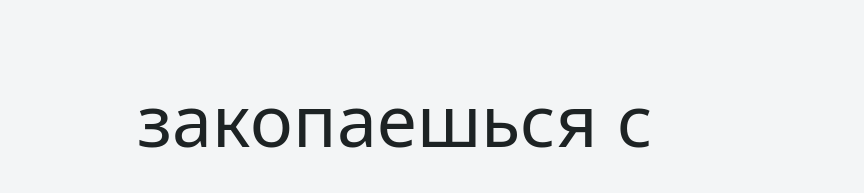закопаешься с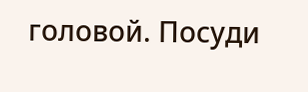головой. Посуди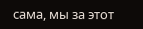сама, мы за этот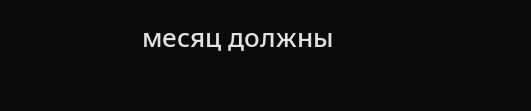месяц должны